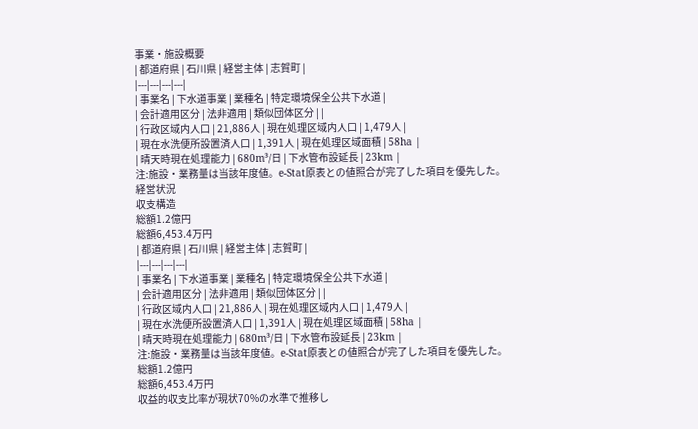事業・施設概要
| 都道府県 | 石川県 | 経営主体 | 志賀町 |
|---|---|---|---|
| 事業名 | 下水道事業 | 業種名 | 特定環境保全公共下水道 |
| 会計適用区分 | 法非適用 | 類似団体区分 | |
| 行政区域内人口 | 21,886人 | 現在処理区域内人口 | 1,479人 |
| 現在水洗便所設置済人口 | 1,391人 | 現在処理区域面積 | 58ha |
| 晴天時現在処理能力 | 680m³/日 | 下水管布設延長 | 23km |
注:施設・業務量は当該年度値。e-Stat原表との値照合が完了した項目を優先した。
経営状況
収支構造
総額1.2億円
総額6,453.4万円
| 都道府県 | 石川県 | 経営主体 | 志賀町 |
|---|---|---|---|
| 事業名 | 下水道事業 | 業種名 | 特定環境保全公共下水道 |
| 会計適用区分 | 法非適用 | 類似団体区分 | |
| 行政区域内人口 | 21,886人 | 現在処理区域内人口 | 1,479人 |
| 現在水洗便所設置済人口 | 1,391人 | 現在処理区域面積 | 58ha |
| 晴天時現在処理能力 | 680m³/日 | 下水管布設延長 | 23km |
注:施設・業務量は当該年度値。e-Stat原表との値照合が完了した項目を優先した。
総額1.2億円
総額6,453.4万円
収益的収支比率が現状70%の水準で推移し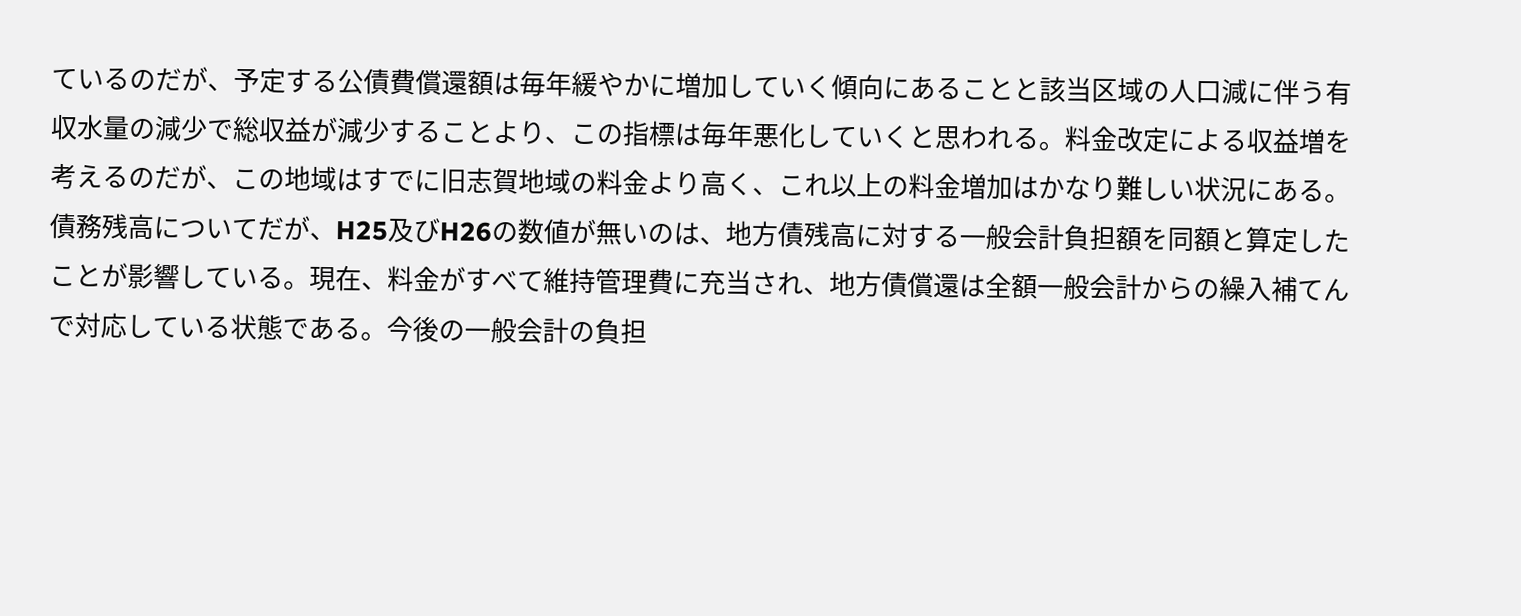ているのだが、予定する公債費償還額は毎年緩やかに増加していく傾向にあることと該当区域の人口減に伴う有収水量の減少で総収益が減少することより、この指標は毎年悪化していくと思われる。料金改定による収益増を考えるのだが、この地域はすでに旧志賀地域の料金より高く、これ以上の料金増加はかなり難しい状況にある。債務残高についてだが、H25及びH26の数値が無いのは、地方債残高に対する一般会計負担額を同額と算定したことが影響している。現在、料金がすべて維持管理費に充当され、地方債償還は全額一般会計からの繰入補てんで対応している状態である。今後の一般会計の負担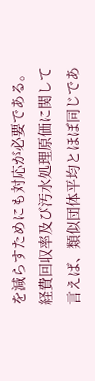を減らすためにも対応が必要である。経費回収率及び汚水処理原価に関して言えば、類似団体平均とほぼ同じであ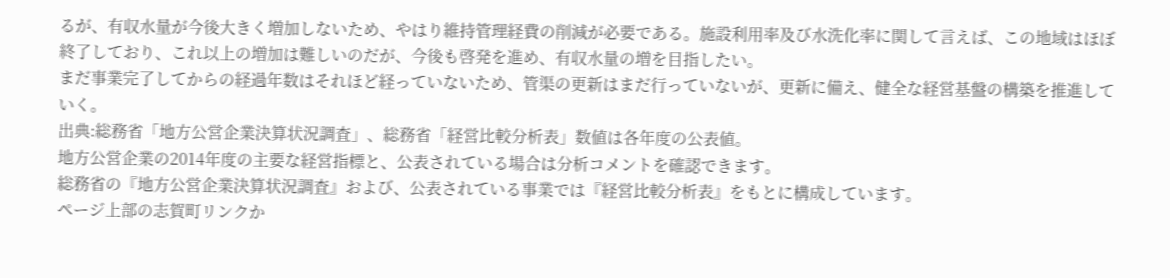るが、有収水量が今後大きく増加しないため、やはり維持管理経費の削減が必要である。施設利用率及び水洗化率に関して言えば、この地域はほぼ終了しており、これ以上の増加は難しいのだが、今後も啓発を進め、有収水量の増を目指したい。
まだ事業完了してからの経過年数はそれほど経っていないため、管渠の更新はまだ行っていないが、更新に備え、健全な経営基盤の構築を推進していく。
出典:総務省「地方公営企業決算状況調査」、総務省「経営比較分析表」数値は各年度の公表値。
地方公営企業の2014年度の主要な経営指標と、公表されている場合は分析コメントを確認できます。
総務省の『地方公営企業決算状況調査』および、公表されている事業では『経営比較分析表』をもとに構成しています。
ページ上部の志賀町リンクか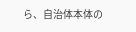ら、自治体本体の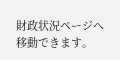財政状況ページへ移動できます。